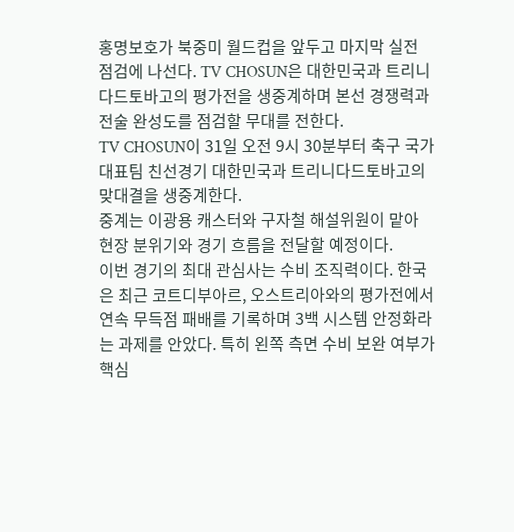홍명보호가 북중미 월드컵을 앞두고 마지막 실전 점검에 나선다. TV CHOSUN은 대한민국과 트리니다드토바고의 평가전을 생중계하며 본선 경쟁력과 전술 완성도를 점검할 무대를 전한다.
TV CHOSUN이 31일 오전 9시 30분부터 축구 국가대표팀 친선경기 대한민국과 트리니다드토바고의 맞대결을 생중계한다.
중계는 이광용 캐스터와 구자철 해설위원이 맡아 현장 분위기와 경기 흐름을 전달할 예정이다.
이번 경기의 최대 관심사는 수비 조직력이다. 한국은 최근 코트디부아르, 오스트리아와의 평가전에서 연속 무득점 패배를 기록하며 3백 시스템 안정화라는 과제를 안았다. 특히 왼쪽 측면 수비 보완 여부가 핵심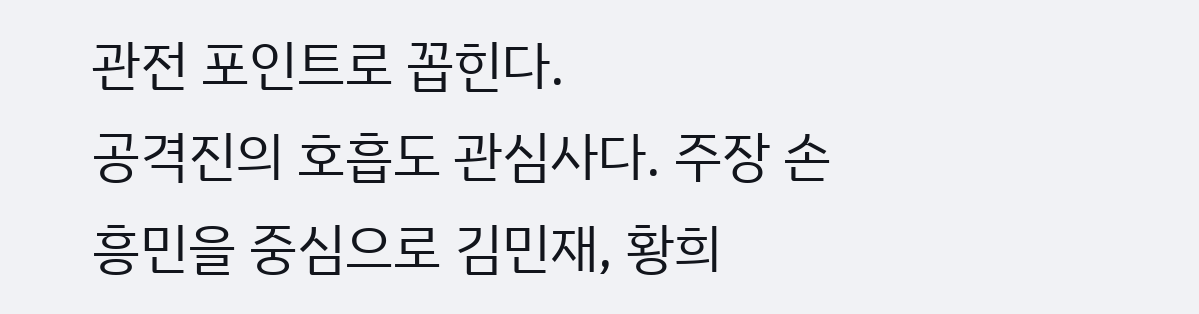관전 포인트로 꼽힌다.
공격진의 호흡도 관심사다. 주장 손흥민을 중심으로 김민재, 황희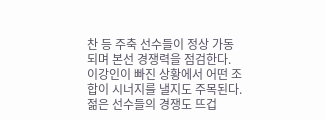찬 등 주축 선수들이 정상 가동되며 본선 경쟁력을 점검한다. 이강인이 빠진 상황에서 어떤 조합이 시너지를 낼지도 주목된다.
젊은 선수들의 경쟁도 뜨겁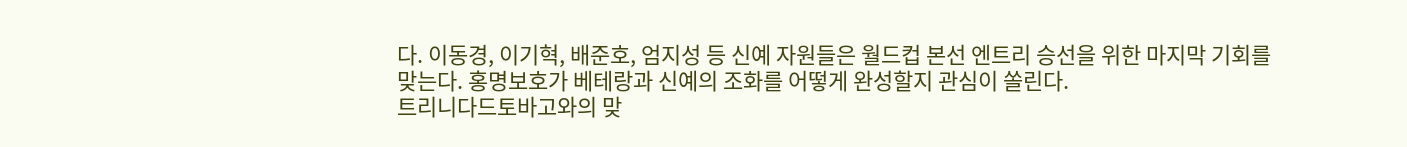다. 이동경, 이기혁, 배준호, 엄지성 등 신예 자원들은 월드컵 본선 엔트리 승선을 위한 마지막 기회를 맞는다. 홍명보호가 베테랑과 신예의 조화를 어떻게 완성할지 관심이 쏠린다.
트리니다드토바고와의 맞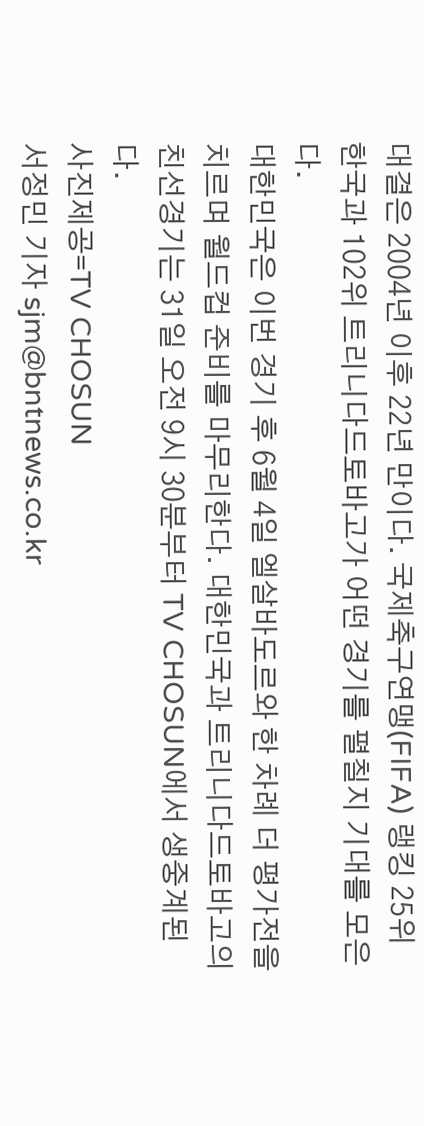대결은 2004년 이후 22년 만이다. 국제축구연맹(FIFA) 랭킹 25위 한국과 102위 트리니다드토바고가 어떤 경기를 펼칠지 기대를 모은다.
대한민국은 이번 경기 후 6월 4일 엘살바도르와 한 차례 더 평가전을 치르며 월드컵 준비를 마무리한다. 대한민국과 트리니다드토바고의 친선경기는 31일 오전 9시 30분부터 TV CHOSUN에서 생중계된다.
사진제공=TV CHOSUN
서정민 기자 sjm@bntnews.co.kr